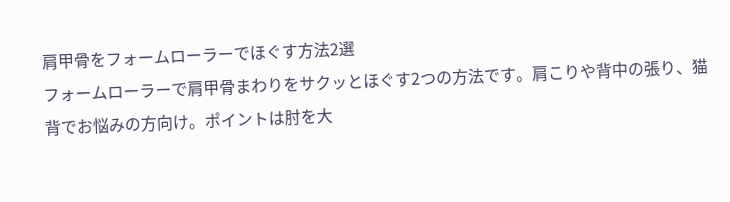肩甲骨をフォームローラーでほぐす方法2選
フォームローラーで肩甲骨まわりをサクッとほぐす2つの方法です。肩こりや背中の張り、猫背でお悩みの方向け。ポイントは肘を大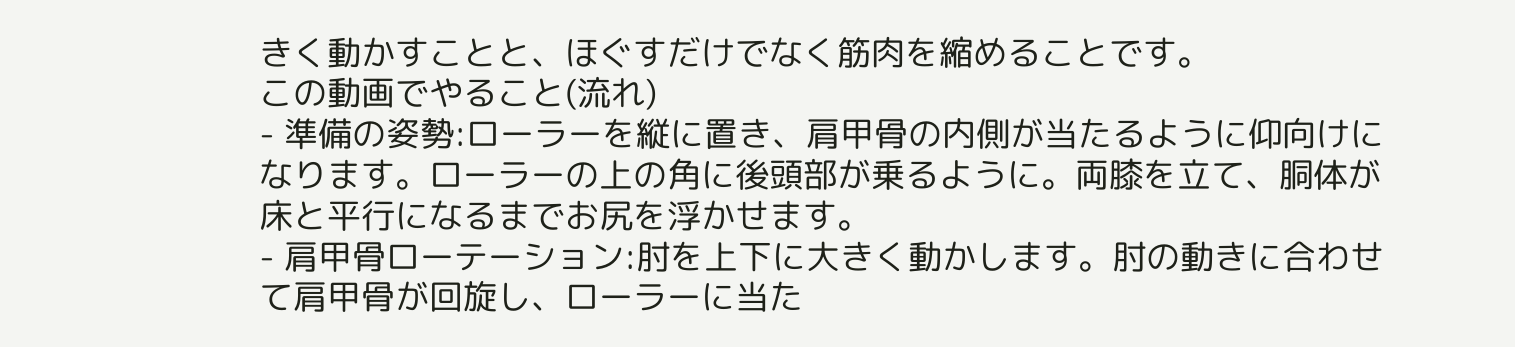きく動かすことと、ほぐすだけでなく筋肉を縮めることです。
この動画でやること(流れ)
- 準備の姿勢:ローラーを縦に置き、肩甲骨の内側が当たるように仰向けになります。ローラーの上の角に後頭部が乗るように。両膝を立て、胴体が床と平行になるまでお尻を浮かせます。
- 肩甲骨ローテーション:肘を上下に大きく動かします。肘の動きに合わせて肩甲骨が回旋し、ローラーに当た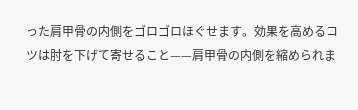った肩甲骨の内側をゴロゴロほぐせます。効果を高めるコツは肘を下げて寄せること——肩甲骨の内側を縮められま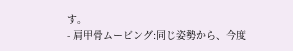す。
- 肩甲骨ムービング:同じ姿勢から、今度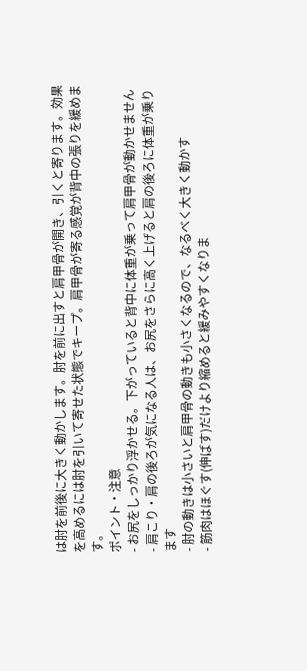は肘を前後に大きく動かします。肘を前に出すと肩甲骨が開き、引くと寄ります。効果を高めるには肘を引いて寄せた状態でキープ。肩甲骨が寄る感覚が背中の張りを緩めます。
ポイント・注意
- お尻をしっかり浮かせる。下がっていると背中に体重が乗って肩甲骨が動かせません
- 肩こり・肩の後ろが気になる人は、お尻をさらに高く上げると肩の後ろに体重が乗ります
- 肘の動きは小さいと肩甲骨の動きも小さくなるので、なるべく大きく動かす
- 筋肉はほぐす(伸ばす)だけより縮めると緩みやすくなりま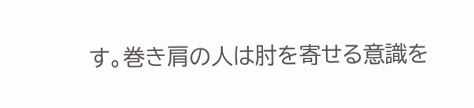す。巻き肩の人は肘を寄せる意識を